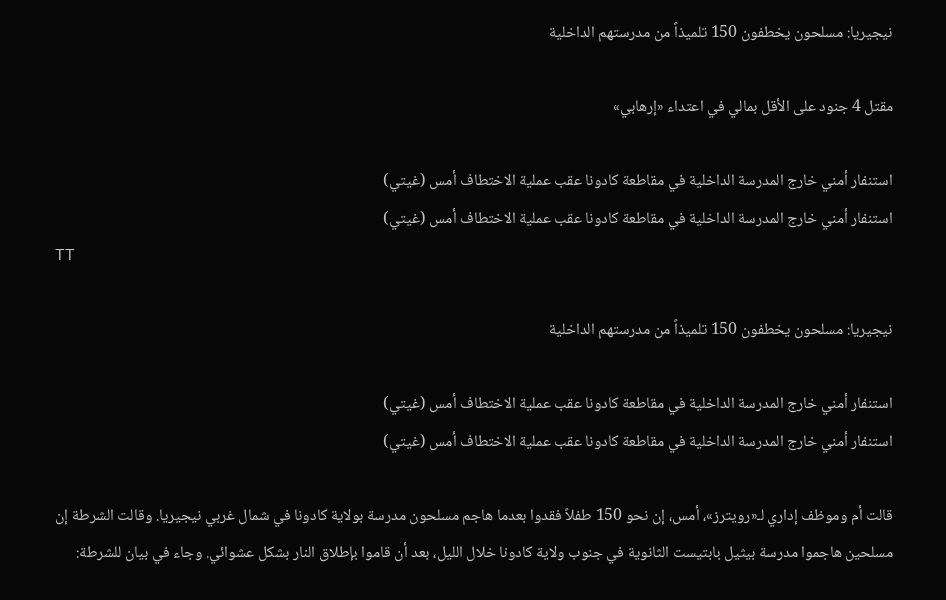نيجيريا: مسلحون يخطفون 150 تلميذاً من مدرستهم الداخلية

مقتل 4 جنود على الأقل بمالي في اعتداء «إرهابي»

استنفار أمني خارج المدرسة الداخلية في مقاطعة كادونا عقب عملية الاختطاف أمس (غيتي)
استنفار أمني خارج المدرسة الداخلية في مقاطعة كادونا عقب عملية الاختطاف أمس (غيتي)
TT

نيجيريا: مسلحون يخطفون 150 تلميذاً من مدرستهم الداخلية

استنفار أمني خارج المدرسة الداخلية في مقاطعة كادونا عقب عملية الاختطاف أمس (غيتي)
استنفار أمني خارج المدرسة الداخلية في مقاطعة كادونا عقب عملية الاختطاف أمس (غيتي)

قالت أم وموظف إداري لـ«رويترز»، أمس، إن نحو 150 طفلاً فقدوا بعدما هاجم مسلحون مدرسة بولاية كادونا في شمال غربي نيجيريا. وقالت الشرطة إن مسلحين هاجموا مدرسة بيثيل بابتيست الثانوية في جنوب ولاية كادونا خلال الليل، بعد أن قاموا بإطلاق النار بشكل عشوائي. وجاء في بيان للشرطة: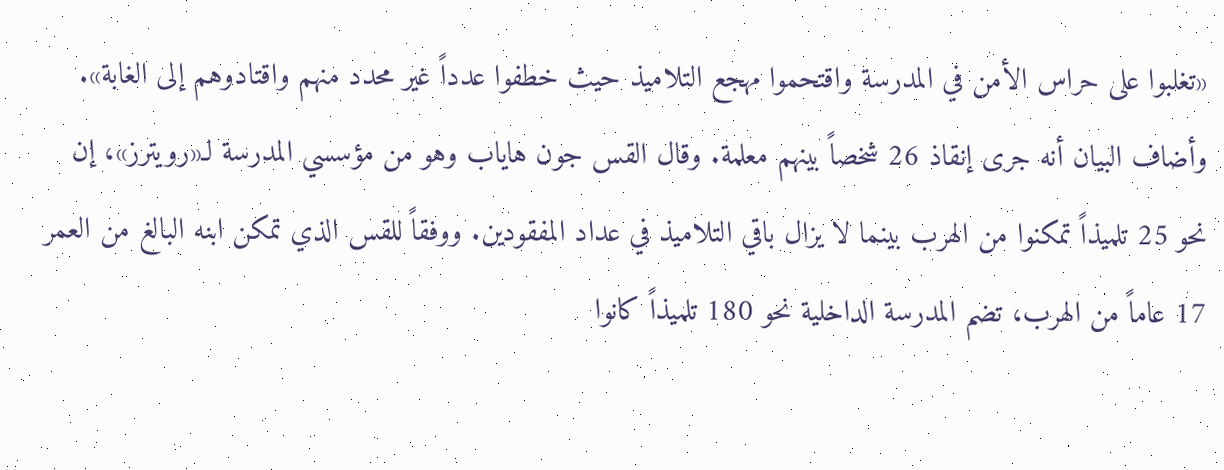«تغلبوا على حراس الأمن في المدرسة واقتحموا مهجع التلاميذ حيث خطفوا عدداً غير محدد منهم واقتادوهم إلى الغابة». وأضاف البيان أنه جرى إنقاذ 26 شخصاً بينهم معلمة. وقال القس جون هاياب وهو من مؤسسي المدرسة لـ«رويترز»، إن نحو 25 تلميذاً تمكنوا من الهرب بينما لا يزال باقي التلاميذ في عداد المفقودين. ووفقاً للقس الذي تمكن ابنه البالغ من العمر 17 عاماً من الهرب، تضم المدرسة الداخلية نحو 180 تلميذاً كانوا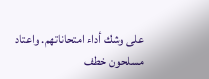على وشك أداء امتحاناتهم. واعتاد مسلحون خطف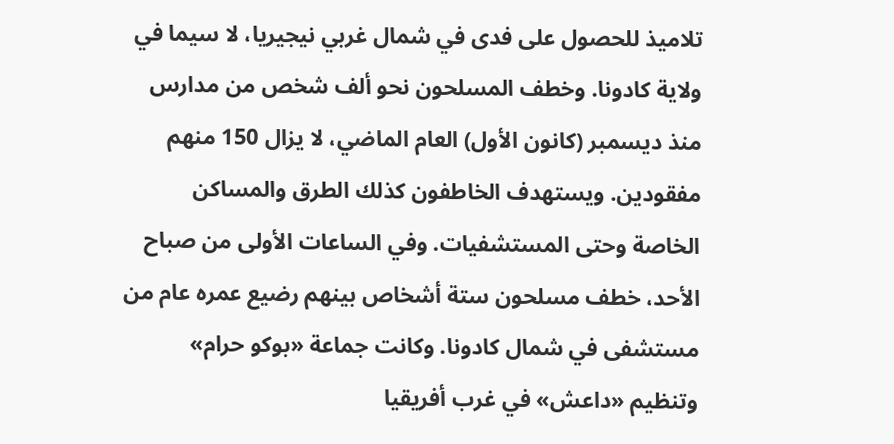تلاميذ للحصول على فدى في شمال غربي نيجيريا، لا سيما في ولاية كادونا. وخطف المسلحون نحو ألف شخص من مدارس منذ ديسمبر (كانون الأول) العام الماضي، لا يزال 150 منهم مفقودين. ويستهدف الخاطفون كذلك الطرق والمساكن الخاصة وحتى المستشفيات. وفي الساعات الأولى من صباح الأحد، خطف مسلحون ستة أشخاص بينهم رضيع عمره عام من مستشفى في شمال كادونا. وكانت جماعة «بوكو حرام» وتنظيم «داعش» في غرب أفريقيا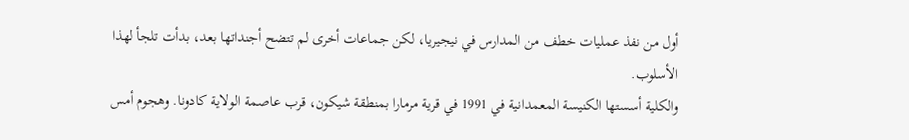أول من نفذ عمليات خطف من المدارس في نيجيريا، لكن جماعات أخرى لم تتضح أجنداتها بعد، بدأت تلجأ لهذا الأسلوب.
والكلية أسستها الكنيسة المعمدانية في 1991 في قرية مرمارا بمنطقة شيكون، قرب عاصمة الولاية كادونا. وهجوم أمس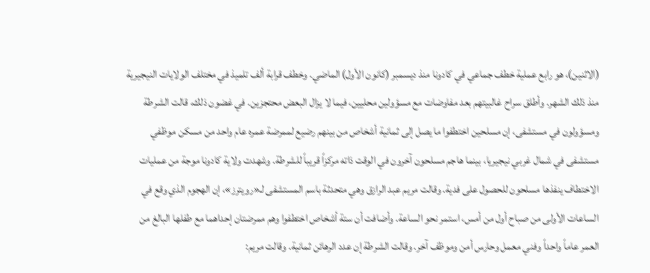(الاثنين)، هو رابع عملية خطف جماعي في كادونا منذ ديسمبر (كانون الأول) الماضي. وخطف قرابة ألف تلميذ في مختلف الولايات النيجيرية منذ ذلك الشهر. وأطلق سراح غالبيتهم بعد مفاوضات مع مسؤولين محليين، فيما لا يزال البعض محتجزين. في غضون ذلك، قالت الشرطة ومسؤولون في مستشفى، إن مسلحين اختطفوا ما يصل إلى ثمانية أشخاص من بينهم رضيع لممرضة عمره عام واحد من مسكن موظفي مستشفى في شمال غربي نيجيريا، بينما هاجم مسلحون آخرون في الوقت ذاته مركزاً قريباً للشرطة. وشهدت ولاية كادونا موجة من عمليات الاختطاف ينفذها مسلحون للحصول على فدية. وقالت مريم عبد الرازق وهي متحدثة باسم المستشفى لـ«رويترز»، إن الهجوم الذي وقع في الساعات الأولى من صباح أول من أمس، استمر نحو الساعة. وأضافت أن ستة أشخاص اختطفوا وهم ممرضتان إحداهما مع طفلها البالغ من العمر عاماً واحداً وفني معمل وحارس أمن وموظف آخر. وقالت الشرطة إن عدد الرهائن ثمانية. وقالت مريم: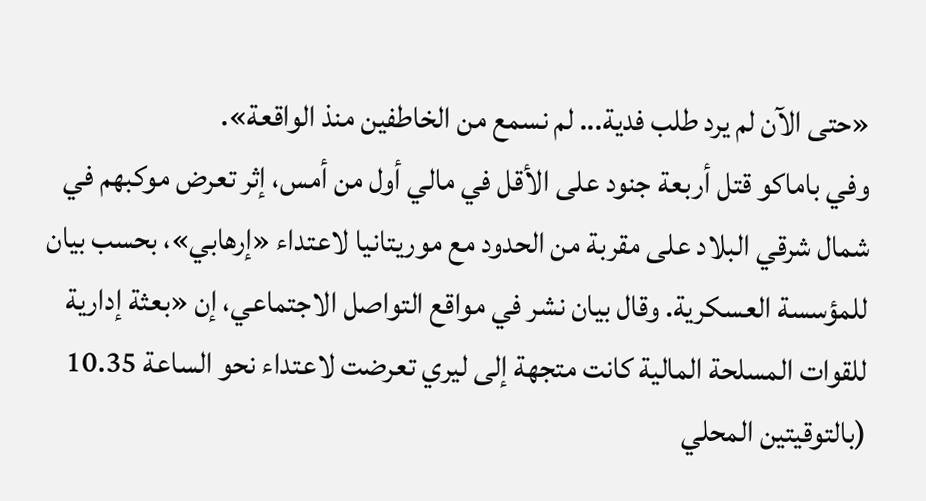«حتى الآن لم يرد طلب فدية... لم نسمع من الخاطفين منذ الواقعة».
وفي باماكو قتل أربعة جنود على الأقل في مالي أول من أمس، إثر تعرض موكبهم في شمال شرقي البلاد على مقربة من الحدود مع موريتانيا لاعتداء «إرهابي»، بحسب بيان للمؤسسة العسكرية. وقال بيان نشر في مواقع التواصل الاجتماعي، إن «بعثة إدارية للقوات المسلحة المالية كانت متجهة إلى ليري تعرضت لاعتداء نحو الساعة 10.35 (بالتوقيتين المحلي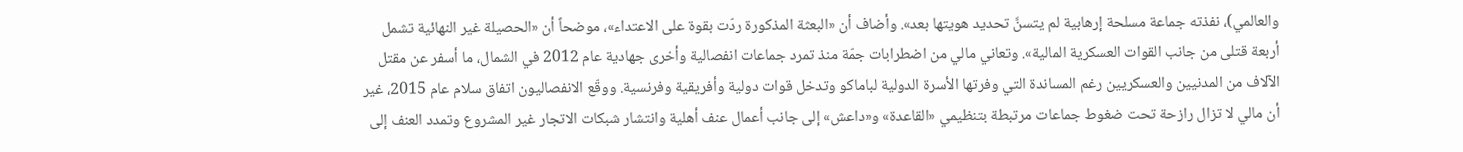والعالمي)، نفذته جماعة مسلحة إرهابية لم يتسنَّ تحديد هويتها بعد». وأضاف أن «البعثة المذكورة ردّت بقوة على الاعتداء»، موضحاً أن «الحصيلة غير النهائية تشمل أربعة قتلى من جانب القوات العسكرية المالية». وتعاني مالي من اضطرابات جمّة منذ تمرد جماعات انفصالية وأخرى جهادية عام 2012 في الشمال، ما أسفر عن مقتل الآلاف من المدنيين والعسكريين رغم المساندة التي وفرتها الأسرة الدولية لباماكو وتدخل قوات دولية وأفريقية وفرنسية. ووقّع الانفصاليون اتفاق سلام عام 2015، غير أن مالي لا تزال رازحة تحت ضغوط جماعات مرتبطة بتنظيمي «القاعدة» و«داعش» إلى جانب أعمال عنف أهلية وانتشار شبكات الاتجار غير المشروع وتمدد العنف إلى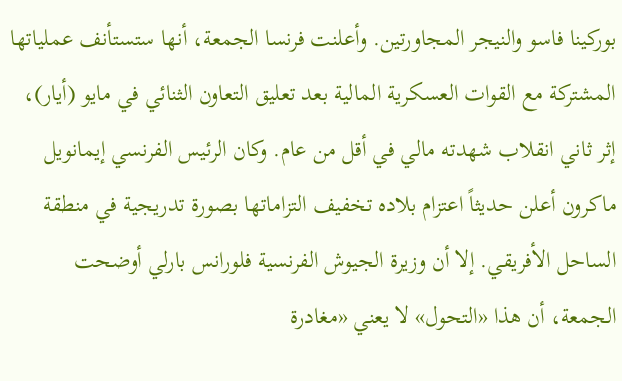بوركينا فاسو والنيجر المجاورتين. وأعلنت فرنسا الجمعة، أنها ستستأنف عملياتها المشتركة مع القوات العسكرية المالية بعد تعليق التعاون الثنائي في مايو (أيار)، إثر ثاني انقلاب شهدته مالي في أقل من عام. وكان الرئيس الفرنسي إيمانويل ماكرون أعلن حديثاً اعتزام بلاده تخفيف التزاماتها بصورة تدريجية في منطقة الساحل الأفريقي. إلا أن وزيرة الجيوش الفرنسية فلورانس بارلي أوضحت الجمعة، أن هذا «التحول» لا يعني «مغادرة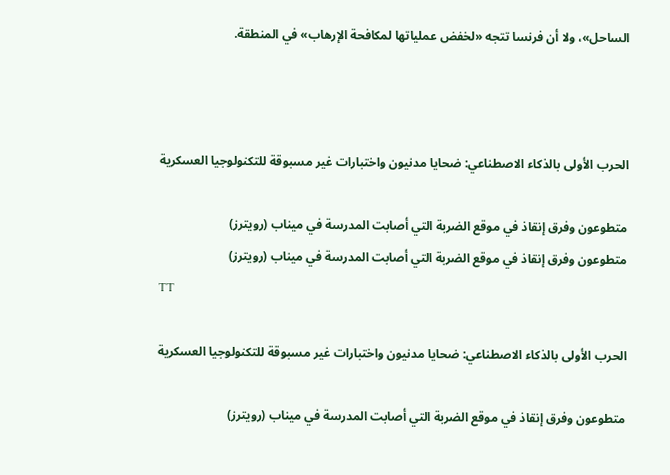الساحل»، ولا أن فرنسا تتجه «لخفض عملياتها لمكافحة الإرهاب» في المنطقة.



الحرب الأولى بالذكاء الاصطناعي: ضحايا مدنيون واختبارات غير مسبوقة للتكنولوجيا العسكرية

متطوعون وفرق إنقاذ في موقع الضربة التي أصابت المدرسة في ميناب (رويترز)
متطوعون وفرق إنقاذ في موقع الضربة التي أصابت المدرسة في ميناب (رويترز)
TT

الحرب الأولى بالذكاء الاصطناعي: ضحايا مدنيون واختبارات غير مسبوقة للتكنولوجيا العسكرية

متطوعون وفرق إنقاذ في موقع الضربة التي أصابت المدرسة في ميناب (رويترز)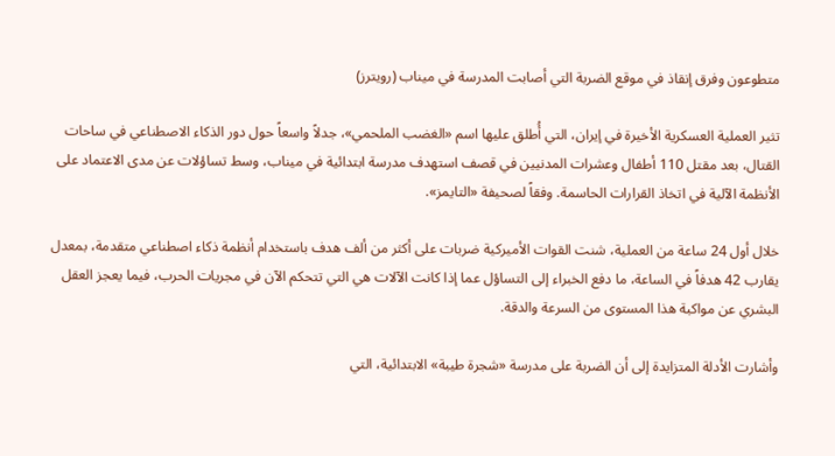متطوعون وفرق إنقاذ في موقع الضربة التي أصابت المدرسة في ميناب (رويترز)

تثير العملية العسكرية الأخيرة في إيران، التي أُطلق عليها اسم «الغضب الملحمي»، جدلاً واسعاً حول دور الذكاء الاصطناعي في ساحات القتال، بعد مقتل 110 أطفال وعشرات المدنيين في قصف استهدف مدرسة ابتدائية في ميناب، وسط تساؤلات عن مدى الاعتماد على الأنظمة الآلية في اتخاذ القرارات الحاسمة. وفقاً لصحيفة «التايمز».

خلال أول 24 ساعة من العملية، شنت القوات الأميركية ضربات على أكثر من ألف هدف باستخدام أنظمة ذكاء اصطناعي متقدمة، بمعدل يقارب 42 هدفاً في الساعة، ما دفع الخبراء إلى التساؤل عما إذا كانت الآلات هي التي تتحكم الآن في مجريات الحرب، فيما يعجز العقل البشري عن مواكبة هذا المستوى من السرعة والدقة.

وأشارت الأدلة المتزايدة إلى أن الضربة على مدرسة «شجرة طيبة» الابتدائية، التي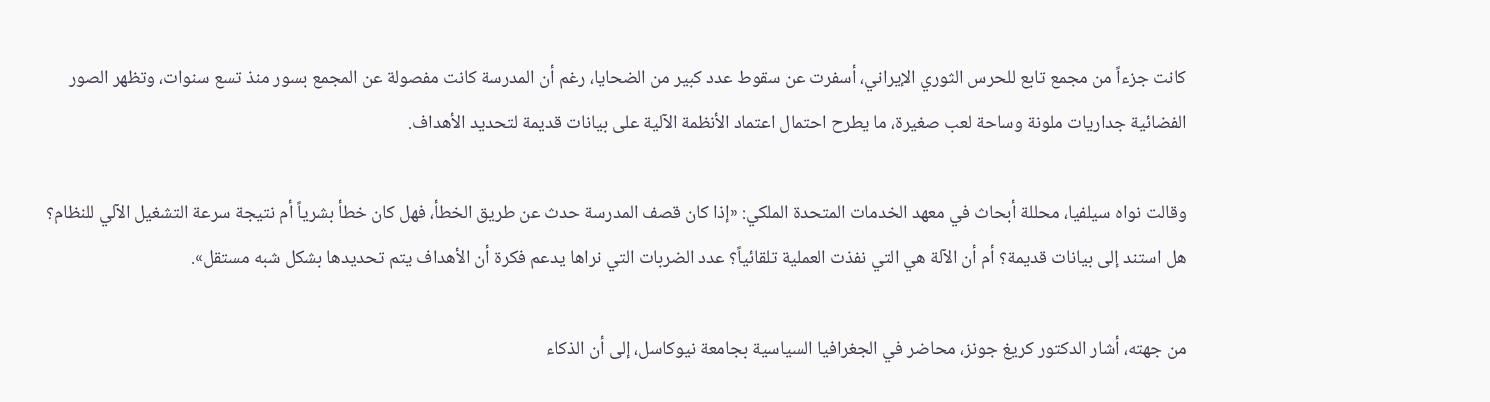كانت جزءاً من مجمع تابع للحرس الثوري الإيراني، أسفرت عن سقوط عدد كبير من الضحايا، رغم أن المدرسة كانت مفصولة عن المجمع بسور منذ تسع سنوات، وتظهر الصور الفضائية جداريات ملونة وساحة لعب صغيرة، ما يطرح احتمال اعتماد الأنظمة الآلية على بيانات قديمة لتحديد الأهداف.

وقالت نواه سيلفيا، محللة أبحاث في معهد الخدمات المتحدة الملكي: «إذا كان قصف المدرسة حدث عن طريق الخطأ، فهل كان خطأ بشرياً أم نتيجة سرعة التشغيل الآلي للنظام؟ هل استند إلى بيانات قديمة؟ أم أن الآلة هي التي نفذت العملية تلقائياً؟ عدد الضربات التي نراها يدعم فكرة أن الأهداف يتم تحديدها بشكل شبه مستقل».

من جهته، أشار الدكتور كريغ جونز، محاضر في الجغرافيا السياسية بجامعة نيوكاسل، إلى أن الذكاء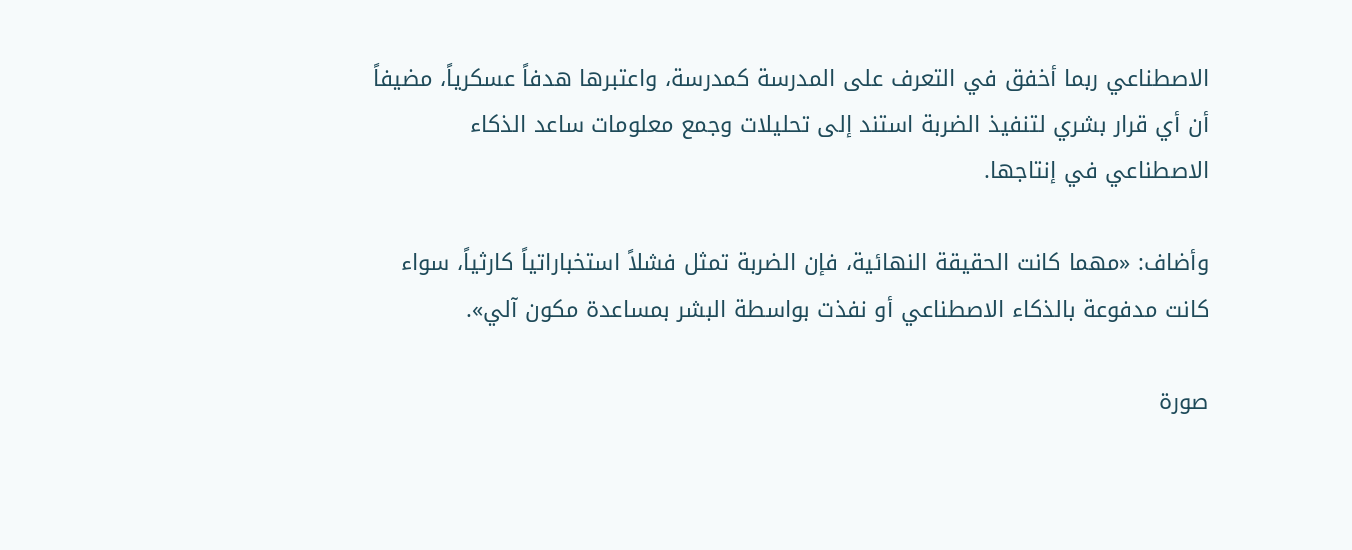الاصطناعي ربما أخفق في التعرف على المدرسة كمدرسة، واعتبرها هدفاً عسكرياً، مضيفاً أن أي قرار بشري لتنفيذ الضربة استند إلى تحليلات وجمع معلومات ساعد الذكاء الاصطناعي في إنتاجها.

وأضاف: «مهما كانت الحقيقة النهائية، فإن الضربة تمثل فشلاً استخباراتياً كارثياً، سواء كانت مدفوعة بالذكاء الاصطناعي أو نفذت بواسطة البشر بمساعدة مكون آلي».

صورة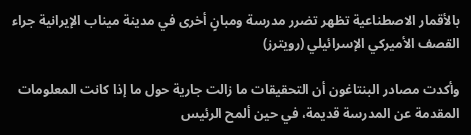بالأقمار الاصطناعية تظهر تضرر مدرسة ومبانٍ أخرى في مدينة ميناب الإيرانية جراء القصف الأميركي الإسرائيلي (رويترز)

وأكدت مصادر البنتاغون أن التحقيقات ما زالت جارية حول ما إذا كانت المعلومات المقدمة عن المدرسة قديمة، في حين ألمح الرئيس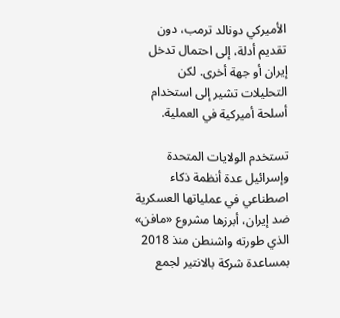الأميركي دونالد ترمب، دون تقديم أدلة، إلى احتمال تدخل إيران أو جهة أخرى. لكن التحليلات تشير إلى استخدام أسلحة أميركية في العملية.

تستخدم الولايات المتحدة وإسرائيل عدة أنظمة ذكاء اصطناعي في عملياتها العسكرية ضد إيران، أبرزها مشروع «مافن» الذي طورته واشنطن منذ 2018 بمساعدة شركة بالانتير لجمع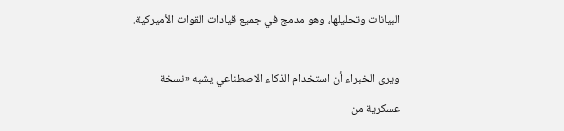البيانات وتحليلها، وهو مدمج في جميع قيادات القوات الأميركية.

ويرى الخبراء أن استخدام الذكاء الاصطناعي يشبه «نسخة عسكرية من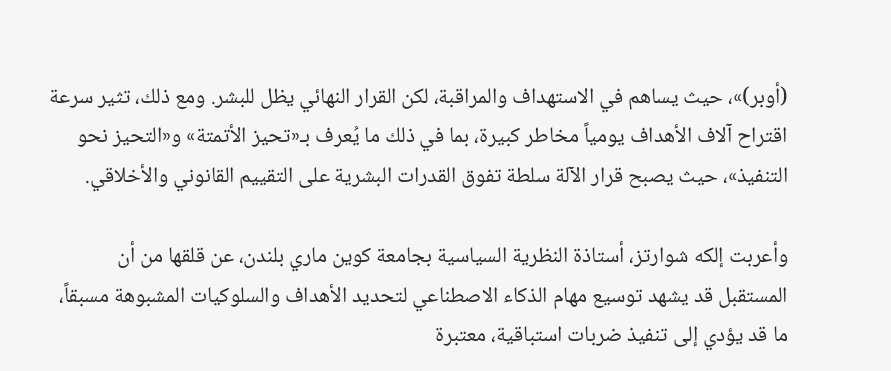(أوبر)»، حيث يساهم في الاستهداف والمراقبة، لكن القرار النهائي يظل للبشر. ومع ذلك، تثير سرعة اقتراح آلاف الأهداف يومياً مخاطر كبيرة، بما في ذلك ما يُعرف بـ«تحيز الأتمتة» و«التحيز نحو التنفيذ»، حيث يصبح قرار الآلة سلطة تفوق القدرات البشرية على التقييم القانوني والأخلاقي.

وأعربت إلكه شوارتز، أستاذة النظرية السياسية بجامعة كوين ماري بلندن، عن قلقها من أن المستقبل قد يشهد توسيع مهام الذكاء الاصطناعي لتحديد الأهداف والسلوكيات المشبوهة مسبقاً، ما قد يؤدي إلى تنفيذ ضربات استباقية، معتبرة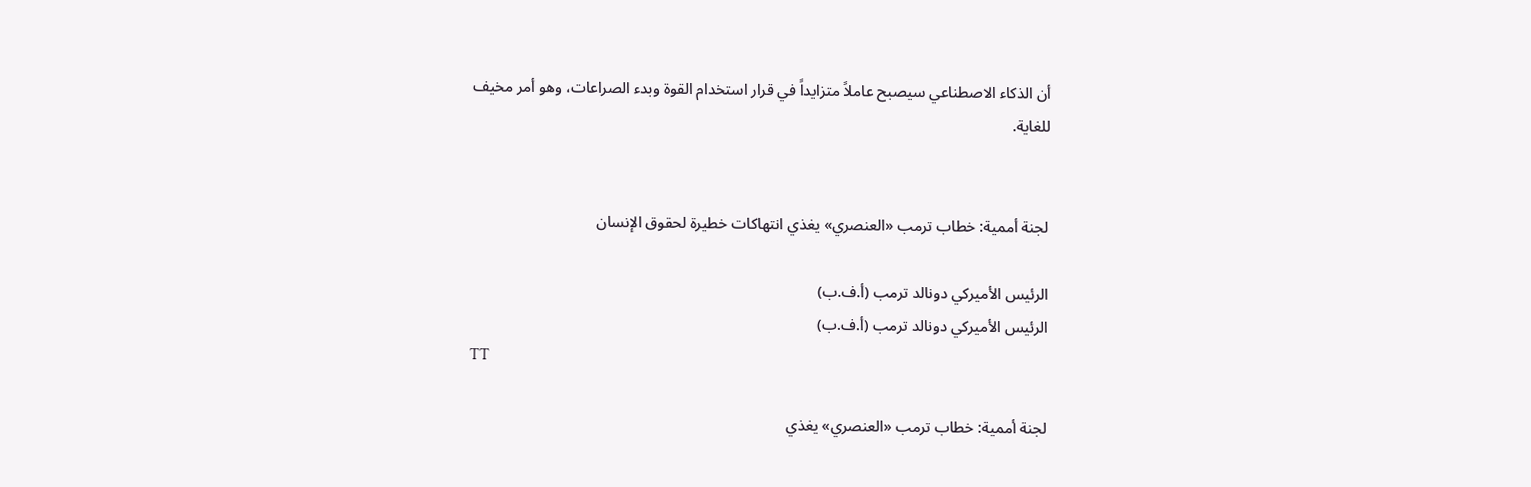أن الذكاء الاصطناعي سيصبح عاملاً متزايداً في قرار استخدام القوة وبدء الصراعات، وهو أمر مخيف للغاية.


لجنة أممية: خطاب ترمب «العنصري» يغذي انتهاكات خطيرة لحقوق الإنسان

الرئيس الأميركي دونالد ترمب (أ.ف.ب)
الرئيس الأميركي دونالد ترمب (أ.ف.ب)
TT

لجنة أممية: خطاب ترمب «العنصري» يغذي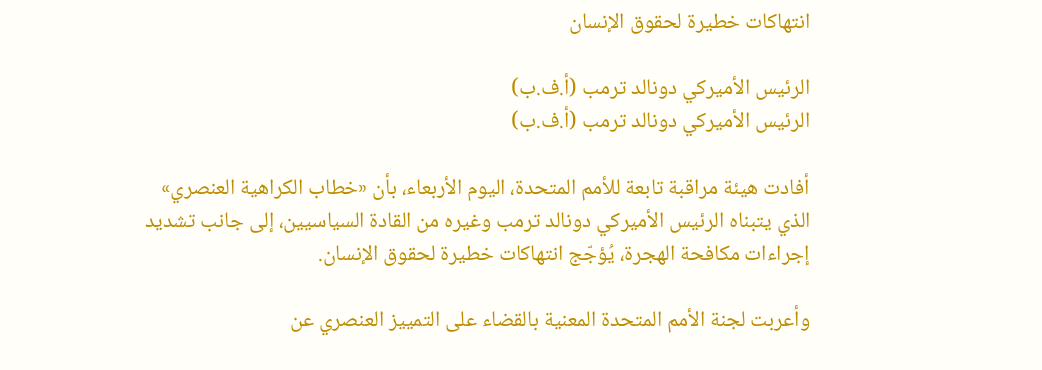انتهاكات خطيرة لحقوق الإنسان

الرئيس الأميركي دونالد ترمب (أ.ف.ب)
الرئيس الأميركي دونالد ترمب (أ.ف.ب)

أفادت هيئة مراقبة تابعة للأمم المتحدة، اليوم الأربعاء، بأن «خطاب الكراهية العنصري» الذي يتبناه الرئيس الأميركي دونالد ترمب وغيره من القادة السياسيين، إلى جانب تشديد إجراءات مكافحة الهجرة، يُؤجّج انتهاكات خطيرة لحقوق الإنسان.

وأعربت لجنة الأمم المتحدة المعنية بالقضاء على التمييز العنصري عن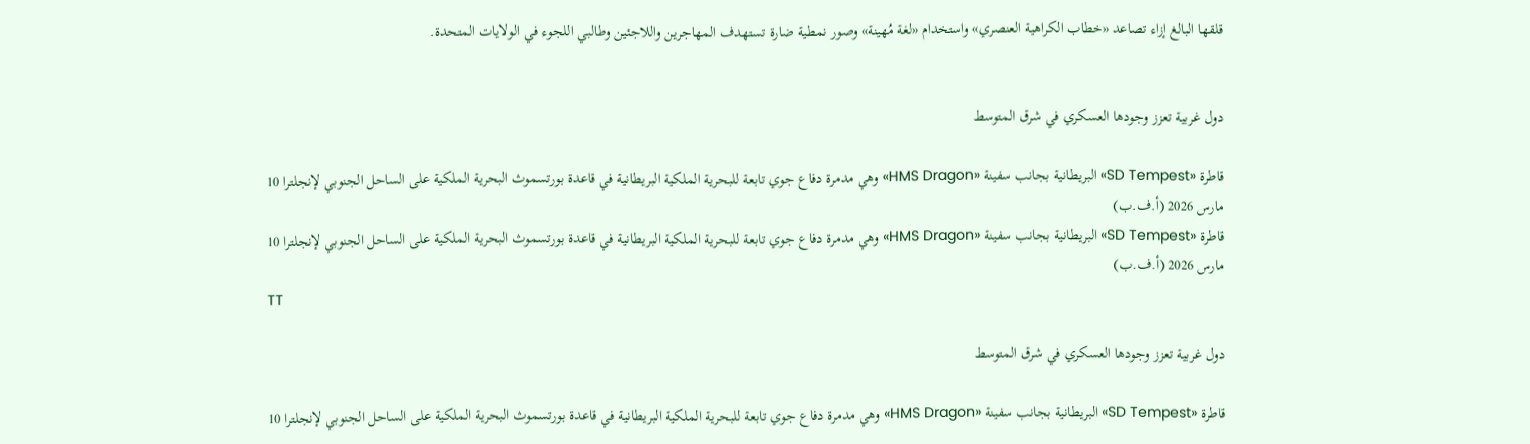قلقها البالغ إزاء تصاعد «خطاب الكراهية العنصري» واستخدام «لغة مُهينة» وصور نمطية ضارة تستهدف المهاجرين واللاجئين وطالبي اللجوء في الولايات المتحدة.


دول غربية تعزز وجودها العسكري في شرق المتوسط

قاطرة «SD Tempest» البريطانية بجانب سفينة «HMS Dragon» وهي مدمرة دفاع جوي تابعة للبحرية الملكية البريطانية في قاعدة بورتسموث البحرية الملكية على الساحل الجنوبي لإنجلترا 10 مارس 2026 (أ.ف.ب)
قاطرة «SD Tempest» البريطانية بجانب سفينة «HMS Dragon» وهي مدمرة دفاع جوي تابعة للبحرية الملكية البريطانية في قاعدة بورتسموث البحرية الملكية على الساحل الجنوبي لإنجلترا 10 مارس 2026 (أ.ف.ب)
TT

دول غربية تعزز وجودها العسكري في شرق المتوسط

قاطرة «SD Tempest» البريطانية بجانب سفينة «HMS Dragon» وهي مدمرة دفاع جوي تابعة للبحرية الملكية البريطانية في قاعدة بورتسموث البحرية الملكية على الساحل الجنوبي لإنجلترا 10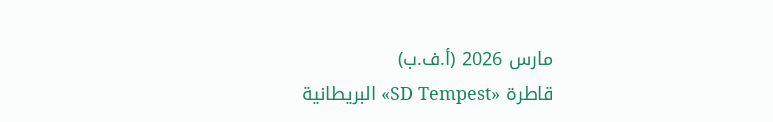مارس 2026 (أ.ف.ب)
قاطرة «SD Tempest» البريطانية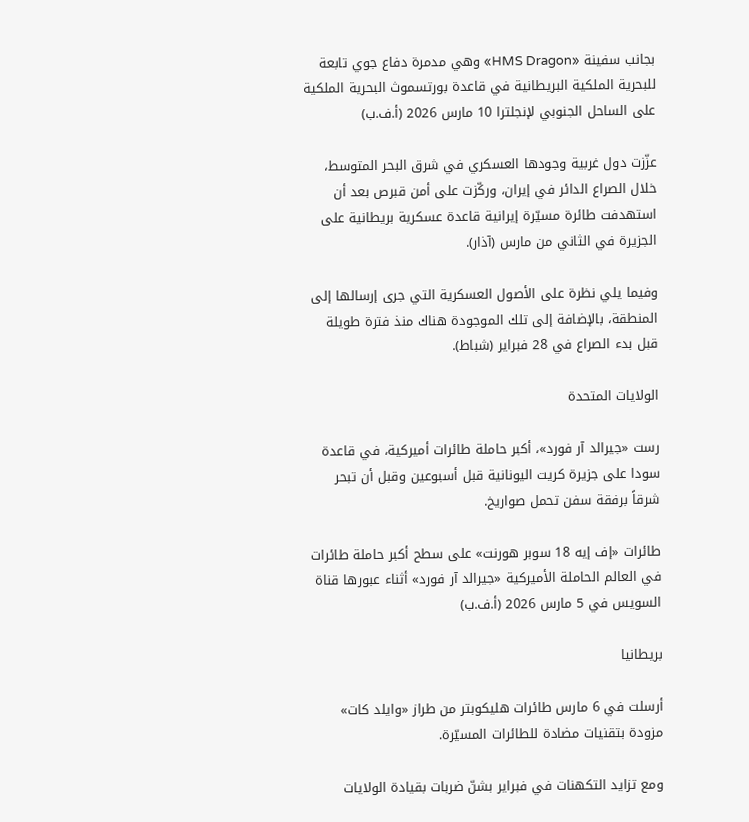بجانب سفينة «HMS Dragon» وهي مدمرة دفاع جوي تابعة للبحرية الملكية البريطانية في قاعدة بورتسموث البحرية الملكية على الساحل الجنوبي لإنجلترا 10 مارس 2026 (أ.ف.ب)

عزّزت دول غربية وجودها العسكري في شرق البحر المتوسط، خلال الصراع الدائر في إيران، وركّزت على أمن قبرص بعد أن استهدفت طائرة مسيّرة إيرانية قاعدة عسكرية بريطانية على الجزيرة في الثاني من مارس (آذار).

وفيما يلي نظرة على الأصول العسكرية التي جرى إرسالها إلى المنطقة، بالإضافة إلى تلك الموجودة هناك منذ فترة طويلة قبل بدء الصراع في 28 فبراير (شباط).

الولايات المتحدة

رست «جيرالد آر فورد»، أكبر حاملة طائرات أميركية، في قاعدة سودا على جزيرة كريت اليونانية قبل أسبوعين وقبل أن تبحر شرقاً برفقة سفن تحمل صواريخ.

طائرات «إف إيه 18 سوبر هورنت» على سطح أكبر حاملة طائرات في العالم الحاملة الأميركية «جيرالد آر فورد» أثناء عبورها قناة السويس في 5 مارس 2026 (أ.ف.ب)

بريطانيا

أرسلت في 6 مارس طائرات هليكوبتر من طراز «وايلد كات» مزودة بتقنيات مضادة للطائرات المسيّرة.

ومع تزايد التكهنات في فبراير بشنّ ضربات بقيادة الولايات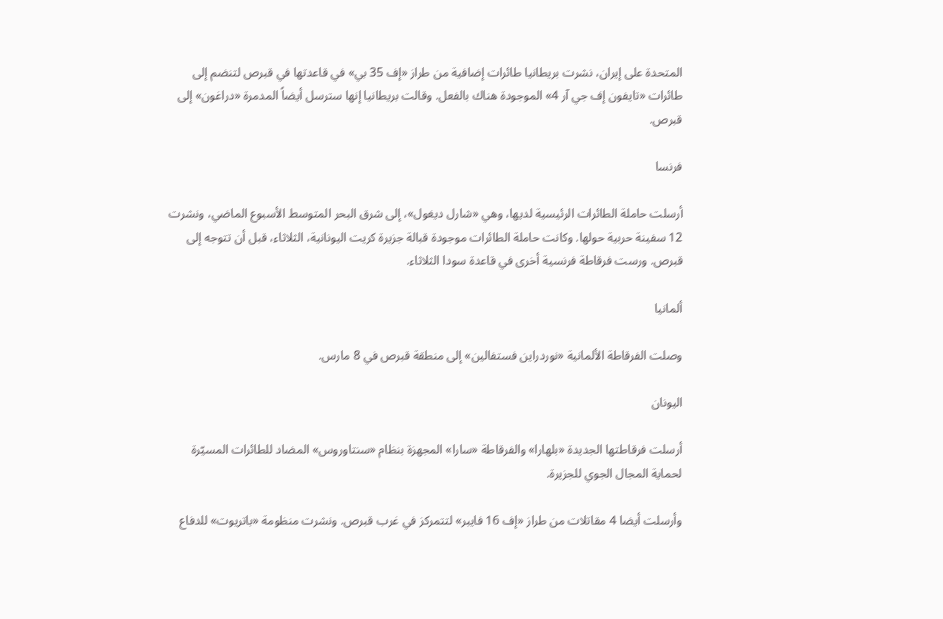المتحدة على إيران، نشرت بريطانيا طائرات إضافية من طراز «إف 35 بي» في قاعدتها في قبرص لتنضم إلى طائرات «تايفون إف جي آر 4» الموجودة هناك بالفعل. وقالت بريطانيا إنها سترسل أيضاً المدمرة «دراغون» إلى قبرص.

فرنسا

أرسلت حاملة الطائرات الرئيسية لديها، وهي «شارل ديغول»، إلى شرق البحر المتوسط الأسبوع الماضي، ونشرت 12 سفينة حربية حولها. وكانت حاملة الطائرات موجودة قبالة جزيرة كريت اليونانية، الثلاثاء، قبل أن تتوجه إلى قبرص. ورست فرقاطة فرنسية أخرى في قاعدة سودا الثلاثاء.

ألمانيا

وصلت الفرقاطة الألمانية «نوردراين فستفالين» إلى منطقة قبرص في 8 مارس.

اليونان

أرسلت فرقاطتها الجديدة «بلهارا» والفرقاطة «سارا» المجهزة بنظام «سنتاوروس» المضاد للطائرات المسيّرة لحماية المجال الجوي للجزيرة.

وأرسلت أيضا 4 مقاتلات من طراز «إف 16 فايبر» لتتمركز في غرب قبرص. ونشرت منظومة «باتريوت» للدفاع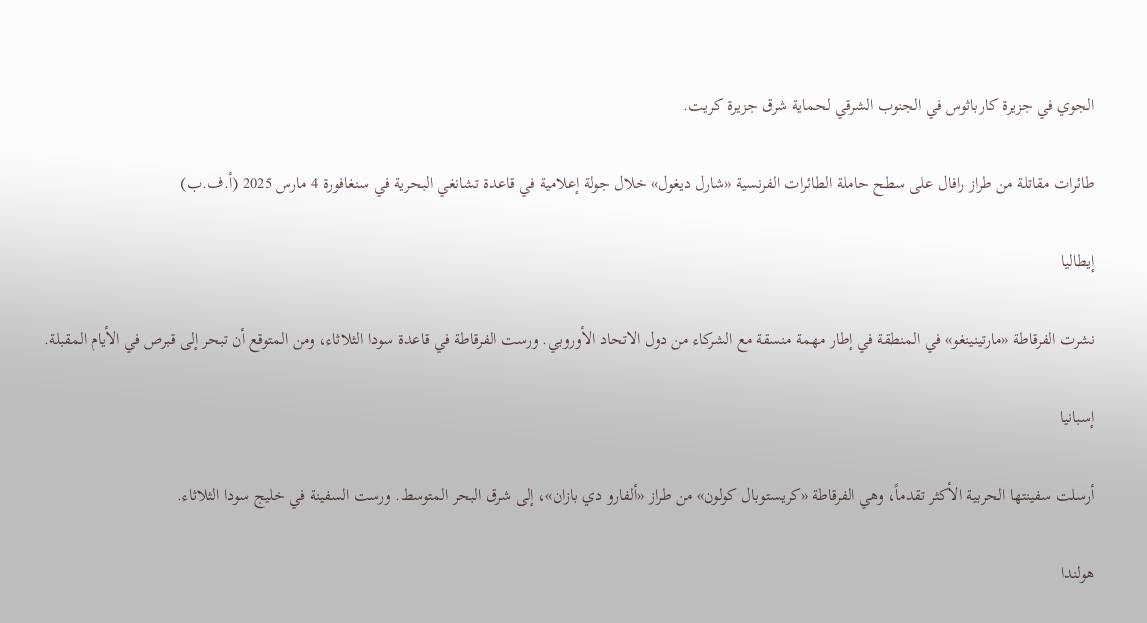الجوي في جزيرة كارباثوس في الجنوب الشرقي لحماية شرق جزيرة كريت.

طائرات مقاتلة من طراز رافال على سطح حاملة الطائرات الفرنسية «شارل ديغول» خلال جولة إعلامية في قاعدة تشانغي البحرية في سنغافورة 4 مارس 2025 (أ.ف.ب)

إيطاليا

نشرت الفرقاطة «مارتينينغو» في المنطقة في إطار مهمة منسقة مع الشركاء من دول الاتحاد الأوروبي. ورست الفرقاطة في قاعدة سودا الثلاثاء، ومن المتوقع أن تبحر إلى قبرص في الأيام المقبلة.

إسبانيا

أرسلت سفينتها الحربية الأكثر تقدماً، وهي الفرقاطة «كريستوبال كولون» من طراز «ألفارو دي بازان»، إلى شرق البحر المتوسط. ورست السفينة في خليج سودا الثلاثاء.

هولندا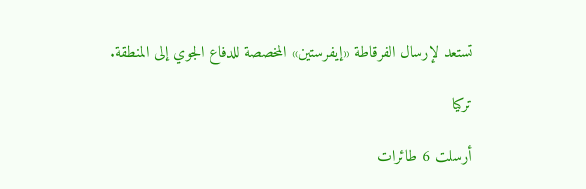تستعد لإرسال الفرقاطة «إيفرستين» المخصصة للدفاع الجوي إلى المنطقة.

تركيا

أرسلت 6 طائرات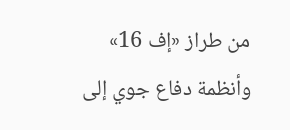من طراز «إف 16» وأنظمة دفاع جوي إلى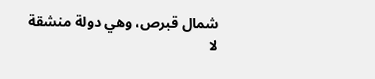شمال قبرص، وهي دولة منشقة لا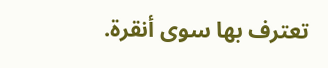تعترف بها سوى أنقرة.